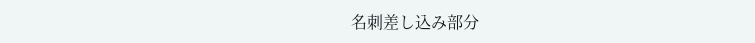名刺差し込み部分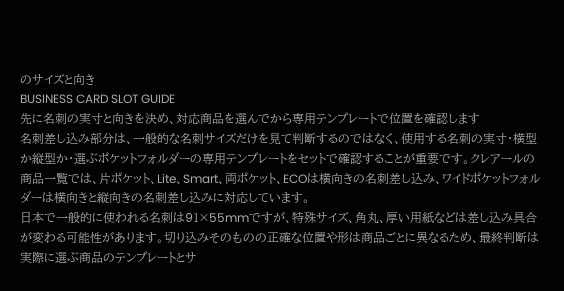のサイズと向き
BUSINESS CARD SLOT GUIDE
先に名刺の実寸と向きを決め、対応商品を選んでから専用テンプレートで位置を確認します
名刺差し込み部分は、一般的な名刺サイズだけを見て判断するのではなく、使用する名刺の実寸・横型か縦型か・選ぶポケットフォルダーの専用テンプレートをセットで確認することが重要です。クレアールの商品一覧では、片ポケット、Lite、Smart、両ポケット、ECOは横向きの名刺差し込み、ワイドポケットフォルダーは横向きと縦向きの名刺差し込みに対応しています。
日本で一般的に使われる名刺は91×55mmですが、特殊サイズ、角丸、厚い用紙などは差し込み具合が変わる可能性があります。切り込みそのものの正確な位置や形は商品ごとに異なるため、最終判断は実際に選ぶ商品のテンプレートとサ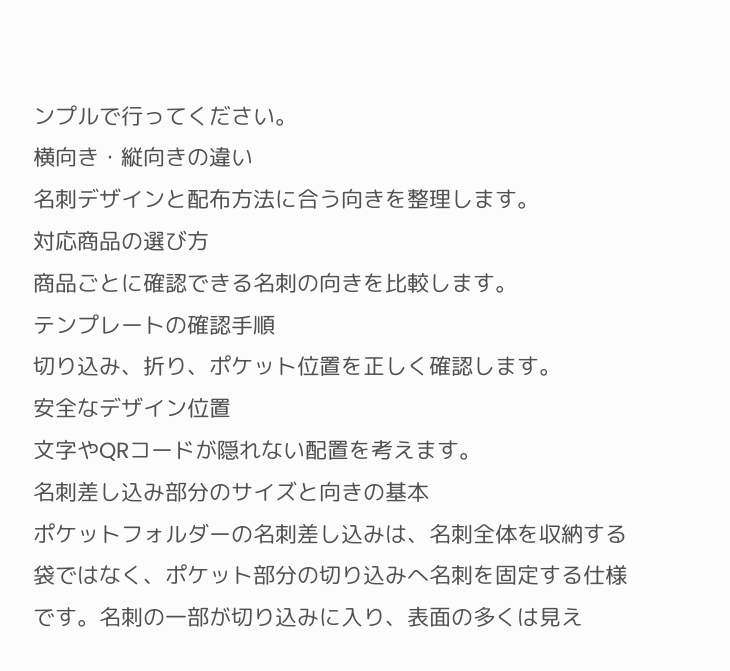ンプルで行ってください。
横向き・縦向きの違い
名刺デザインと配布方法に合う向きを整理します。
対応商品の選び方
商品ごとに確認できる名刺の向きを比較します。
テンプレートの確認手順
切り込み、折り、ポケット位置を正しく確認します。
安全なデザイン位置
文字やQRコードが隠れない配置を考えます。
名刺差し込み部分のサイズと向きの基本
ポケットフォルダーの名刺差し込みは、名刺全体を収納する袋ではなく、ポケット部分の切り込みへ名刺を固定する仕様です。名刺の一部が切り込みに入り、表面の多くは見え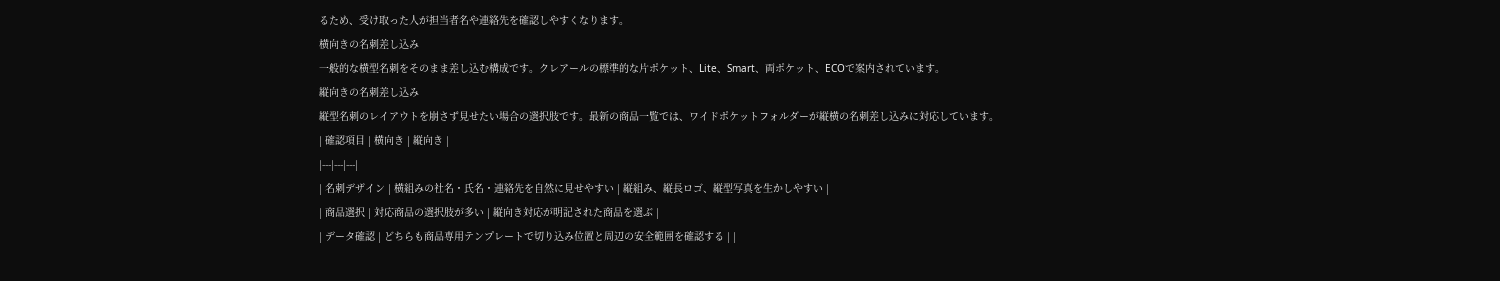るため、受け取った人が担当者名や連絡先を確認しやすくなります。
横向きの名刺差し込み
一般的な横型名刺をそのまま差し込む構成です。クレアールの標準的な片ポケット、Lite、Smart、両ポケット、ECOで案内されています。
縦向きの名刺差し込み
縦型名刺のレイアウトを崩さず見せたい場合の選択肢です。最新の商品一覧では、ワイドポケットフォルダーが縦横の名刺差し込みに対応しています。
| 確認項目 | 横向き | 縦向き |
|---|---|---|
| 名刺デザイン | 横組みの社名・氏名・連絡先を自然に見せやすい | 縦組み、縦長ロゴ、縦型写真を生かしやすい |
| 商品選択 | 対応商品の選択肢が多い | 縦向き対応が明記された商品を選ぶ |
| データ確認 | どちらも商品専用テンプレートで切り込み位置と周辺の安全範囲を確認する | |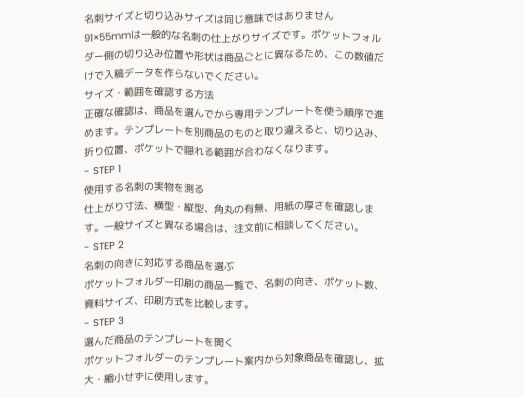名刺サイズと切り込みサイズは同じ意味ではありません
91×55mmは一般的な名刺の仕上がりサイズです。ポケットフォルダー側の切り込み位置や形状は商品ごとに異なるため、この数値だけで入稿データを作らないでください。
サイズ・範囲を確認する方法
正確な確認は、商品を選んでから専用テンプレートを使う順序で進めます。テンプレートを別商品のものと取り違えると、切り込み、折り位置、ポケットで隠れる範囲が合わなくなります。
- STEP 1
使用する名刺の実物を測る
仕上がり寸法、横型・縦型、角丸の有無、用紙の厚さを確認します。一般サイズと異なる場合は、注文前に相談してください。
- STEP 2
名刺の向きに対応する商品を選ぶ
ポケットフォルダー印刷の商品一覧で、名刺の向き、ポケット数、資料サイズ、印刷方式を比較します。
- STEP 3
選んだ商品のテンプレートを開く
ポケットフォルダーのテンプレート案内から対象商品を確認し、拡大・縮小せずに使用します。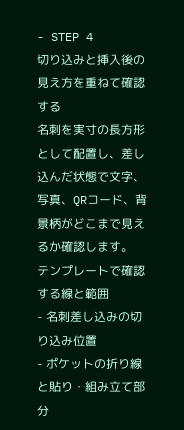- STEP 4
切り込みと挿入後の見え方を重ねて確認する
名刺を実寸の長方形として配置し、差し込んだ状態で文字、写真、QRコード、背景柄がどこまで見えるか確認します。
テンプレートで確認する線と範囲
- 名刺差し込みの切り込み位置
- ポケットの折り線と貼り・組み立て部分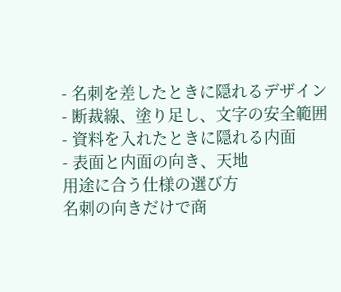- 名刺を差したときに隠れるデザイン
- 断裁線、塗り足し、文字の安全範囲
- 資料を入れたときに隠れる内面
- 表面と内面の向き、天地
用途に合う仕様の選び方
名刺の向きだけで商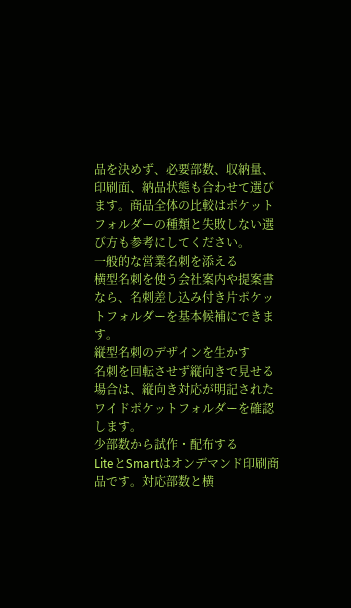品を決めず、必要部数、収納量、印刷面、納品状態も合わせて選びます。商品全体の比較はポケットフォルダーの種類と失敗しない選び方も参考にしてください。
一般的な営業名刺を添える
横型名刺を使う会社案内や提案書なら、名刺差し込み付き片ポケットフォルダーを基本候補にできます。
縦型名刺のデザインを生かす
名刺を回転させず縦向きで見せる場合は、縦向き対応が明記されたワイドポケットフォルダーを確認します。
少部数から試作・配布する
LiteとSmartはオンデマンド印刷商品です。対応部数と横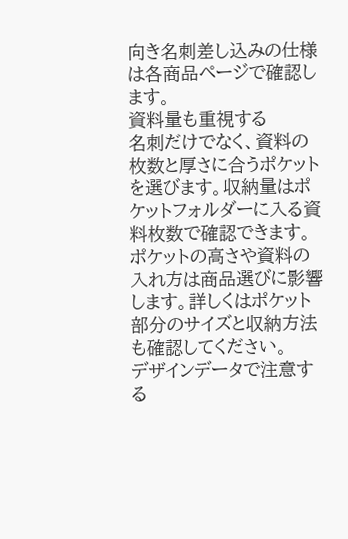向き名刺差し込みの仕様は各商品ページで確認します。
資料量も重視する
名刺だけでなく、資料の枚数と厚さに合うポケットを選びます。収納量はポケットフォルダーに入る資料枚数で確認できます。
ポケットの高さや資料の入れ方は商品選びに影響します。詳しくはポケット部分のサイズと収納方法も確認してください。
デザインデータで注意する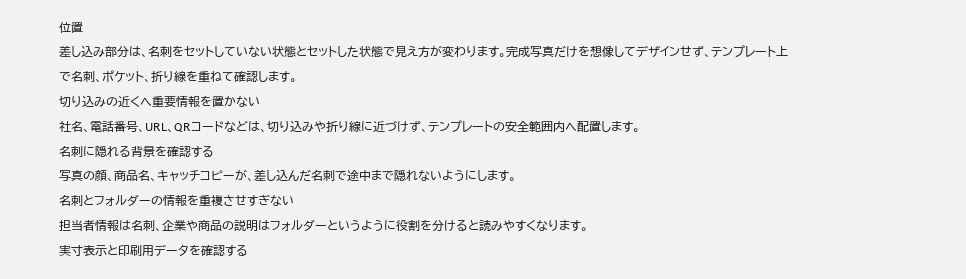位置
差し込み部分は、名刺をセットしていない状態とセットした状態で見え方が変わります。完成写真だけを想像してデザインせず、テンプレート上で名刺、ポケット、折り線を重ねて確認します。
切り込みの近くへ重要情報を置かない
社名、電話番号、URL、QRコードなどは、切り込みや折り線に近づけず、テンプレートの安全範囲内へ配置します。
名刺に隠れる背景を確認する
写真の顔、商品名、キャッチコピーが、差し込んだ名刺で途中まで隠れないようにします。
名刺とフォルダーの情報を重複させすぎない
担当者情報は名刺、企業や商品の説明はフォルダーというように役割を分けると読みやすくなります。
実寸表示と印刷用データを確認する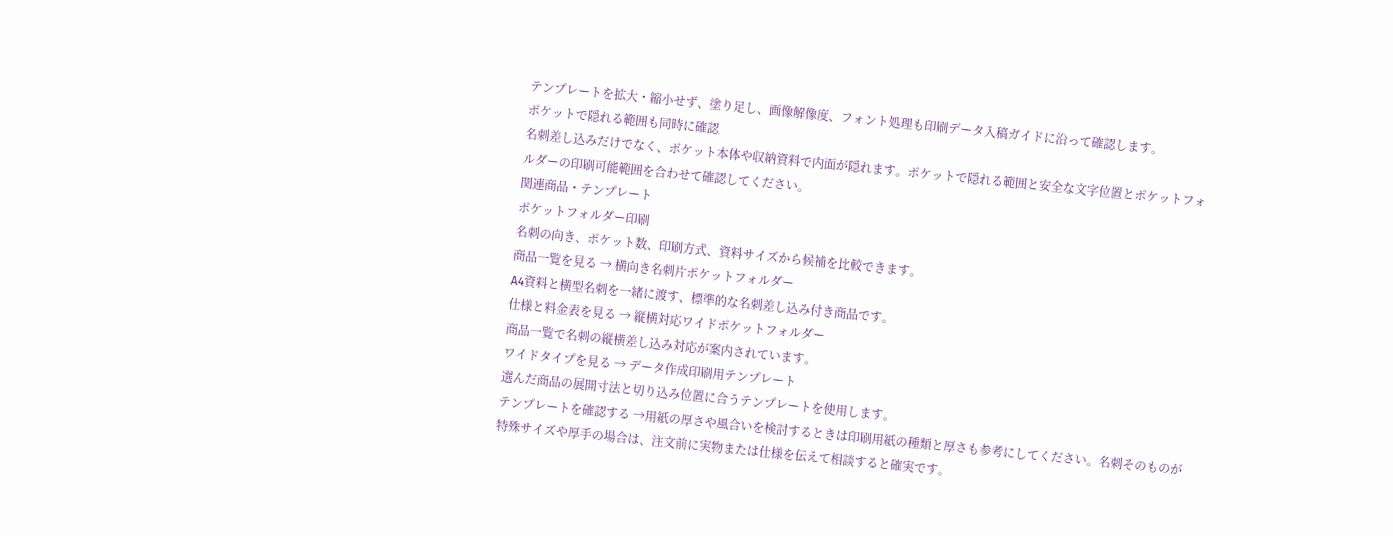テンプレートを拡大・縮小せず、塗り足し、画像解像度、フォント処理も印刷データ入稿ガイドに沿って確認します。
ポケットで隠れる範囲も同時に確認
名刺差し込みだけでなく、ポケット本体や収納資料で内面が隠れます。ポケットで隠れる範囲と安全な文字位置とポケットフォルダーの印刷可能範囲を合わせて確認してください。
関連商品・テンプレート
ポケットフォルダー印刷
名刺の向き、ポケット数、印刷方式、資料サイズから候補を比較できます。
商品一覧を見る → 横向き名刺片ポケットフォルダー
A4資料と横型名刺を一緒に渡す、標準的な名刺差し込み付き商品です。
仕様と料金表を見る → 縦横対応ワイドポケットフォルダー
商品一覧で名刺の縦横差し込み対応が案内されています。
ワイドタイプを見る → データ作成印刷用テンプレート
選んだ商品の展開寸法と切り込み位置に合うテンプレートを使用します。
テンプレートを確認する →用紙の厚さや風合いを検討するときは印刷用紙の種類と厚さも参考にしてください。名刺そのものが特殊サイズや厚手の場合は、注文前に実物または仕様を伝えて相談すると確実です。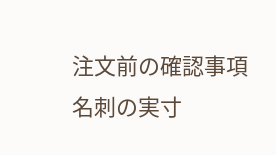注文前の確認事項
名刺の実寸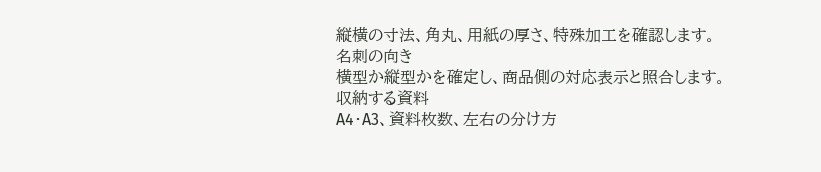縦横の寸法、角丸、用紙の厚さ、特殊加工を確認します。
名刺の向き
横型か縦型かを確定し、商品側の対応表示と照合します。
収納する資料
A4・A3、資料枚数、左右の分け方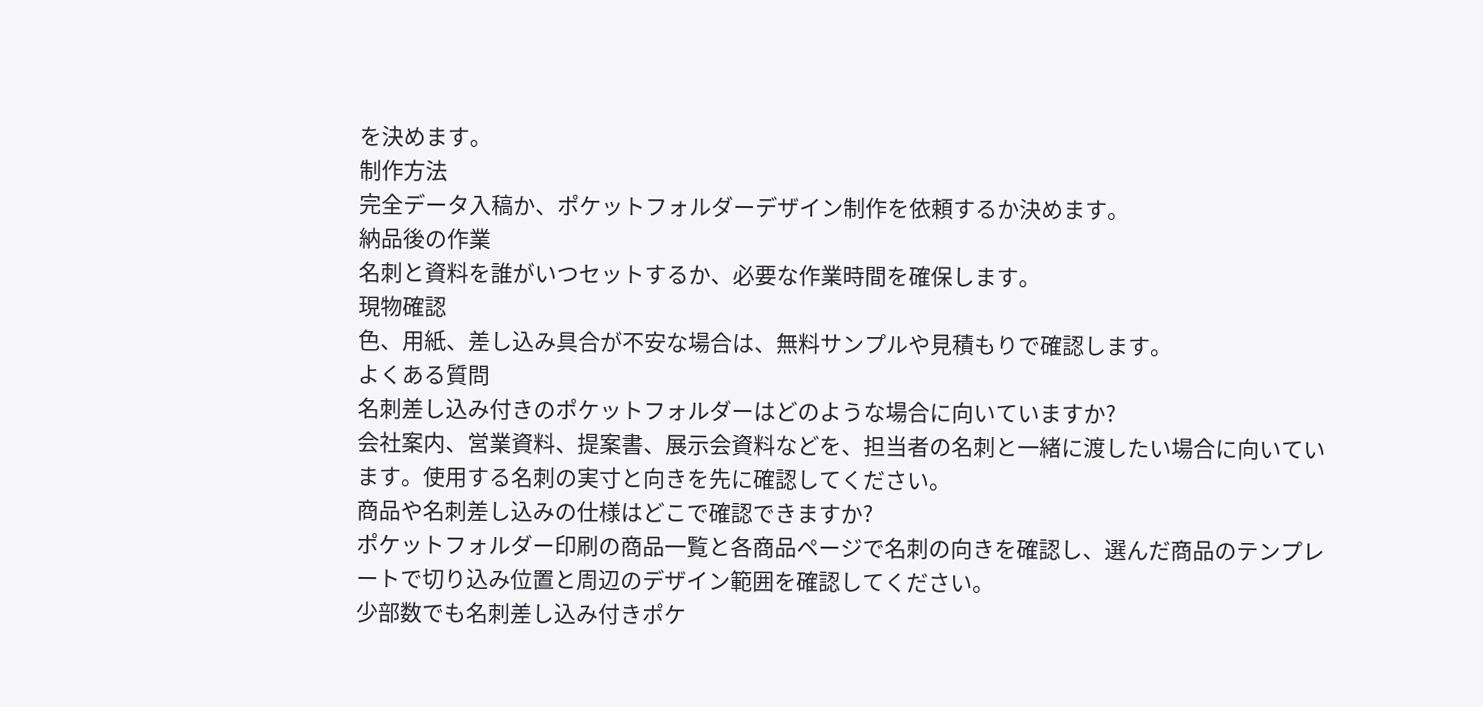を決めます。
制作方法
完全データ入稿か、ポケットフォルダーデザイン制作を依頼するか決めます。
納品後の作業
名刺と資料を誰がいつセットするか、必要な作業時間を確保します。
現物確認
色、用紙、差し込み具合が不安な場合は、無料サンプルや見積もりで確認します。
よくある質問
名刺差し込み付きのポケットフォルダーはどのような場合に向いていますか?
会社案内、営業資料、提案書、展示会資料などを、担当者の名刺と一緒に渡したい場合に向いています。使用する名刺の実寸と向きを先に確認してください。
商品や名刺差し込みの仕様はどこで確認できますか?
ポケットフォルダー印刷の商品一覧と各商品ページで名刺の向きを確認し、選んだ商品のテンプレートで切り込み位置と周辺のデザイン範囲を確認してください。
少部数でも名刺差し込み付きポケ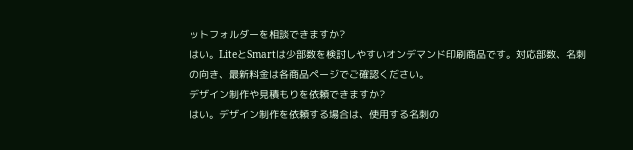ットフォルダーを相談できますか?
はい。LiteとSmartは少部数を検討しやすいオンデマンド印刷商品です。対応部数、名刺の向き、最新料金は各商品ページでご確認ください。
デザイン制作や見積もりを依頼できますか?
はい。デザイン制作を依頼する場合は、使用する名刺の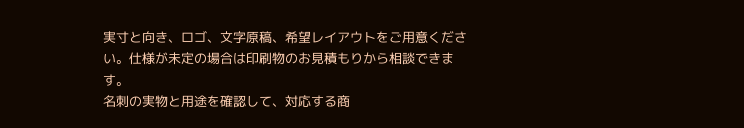実寸と向き、ロゴ、文字原稿、希望レイアウトをご用意ください。仕様が未定の場合は印刷物のお見積もりから相談できます。
名刺の実物と用途を確認して、対応する商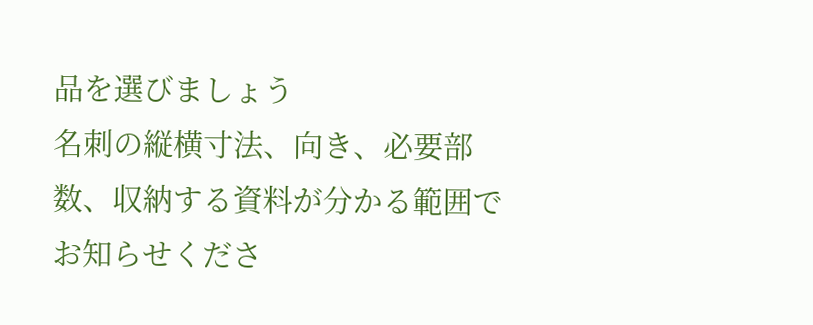品を選びましょう
名刺の縦横寸法、向き、必要部数、収納する資料が分かる範囲でお知らせくださ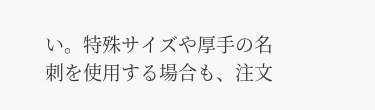い。特殊サイズや厚手の名刺を使用する場合も、注文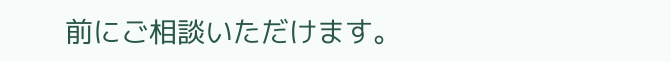前にご相談いただけます。